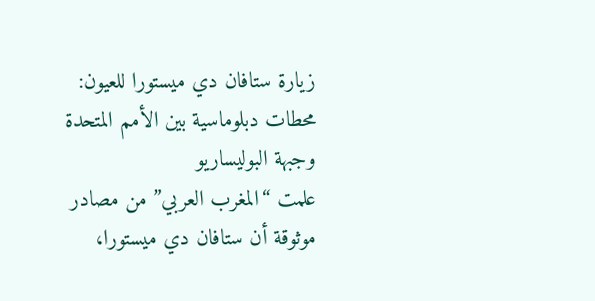زيارة ستافان دي ميستورا للعيون: محطات دبلوماسية بين الأمم المتحدة وجبهة البوليساريو
علمت “المغرب العربي” من مصادر موثوقة أن ستافان دي ميستورا،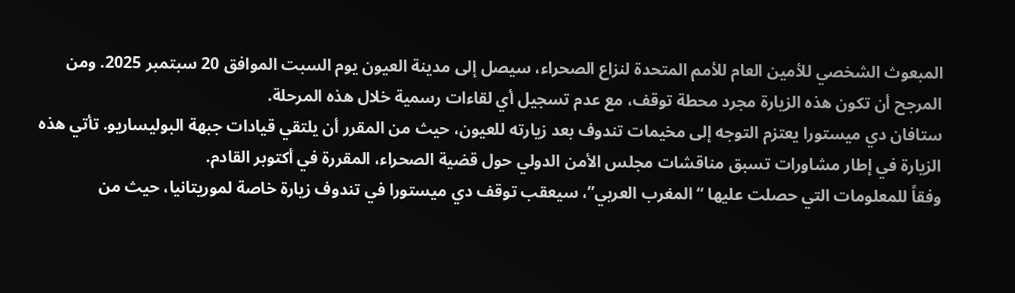المبعوث الشخصي للأمين العام للأمم المتحدة لنزاع الصحراء، سيصل إلى مدينة العيون يوم السبت الموافق 20 سبتمبر 2025. ومن المرجح أن تكون هذه الزيارة مجرد محطة توقف، مع عدم تسجيل أي لقاءات رسمية خلال هذه المرحلة.
ستافان دي ميستورا يعتزم التوجه إلى مخيمات تندوف بعد زيارته للعيون، حيث من المقرر أن يلتقي قيادات جبهة البوليساريو. تأتي هذه الزيارة في إطار مشاورات تسبق مناقشات مجلس الأمن الدولي حول قضية الصحراء، المقررة في أكتوبر القادم.
وفقاً للمعلومات التي حصلت عليها “المغرب العربي”، سيعقب توقف دي ميستورا في تندوف زيارة خاصة لموريتانيا، حيث من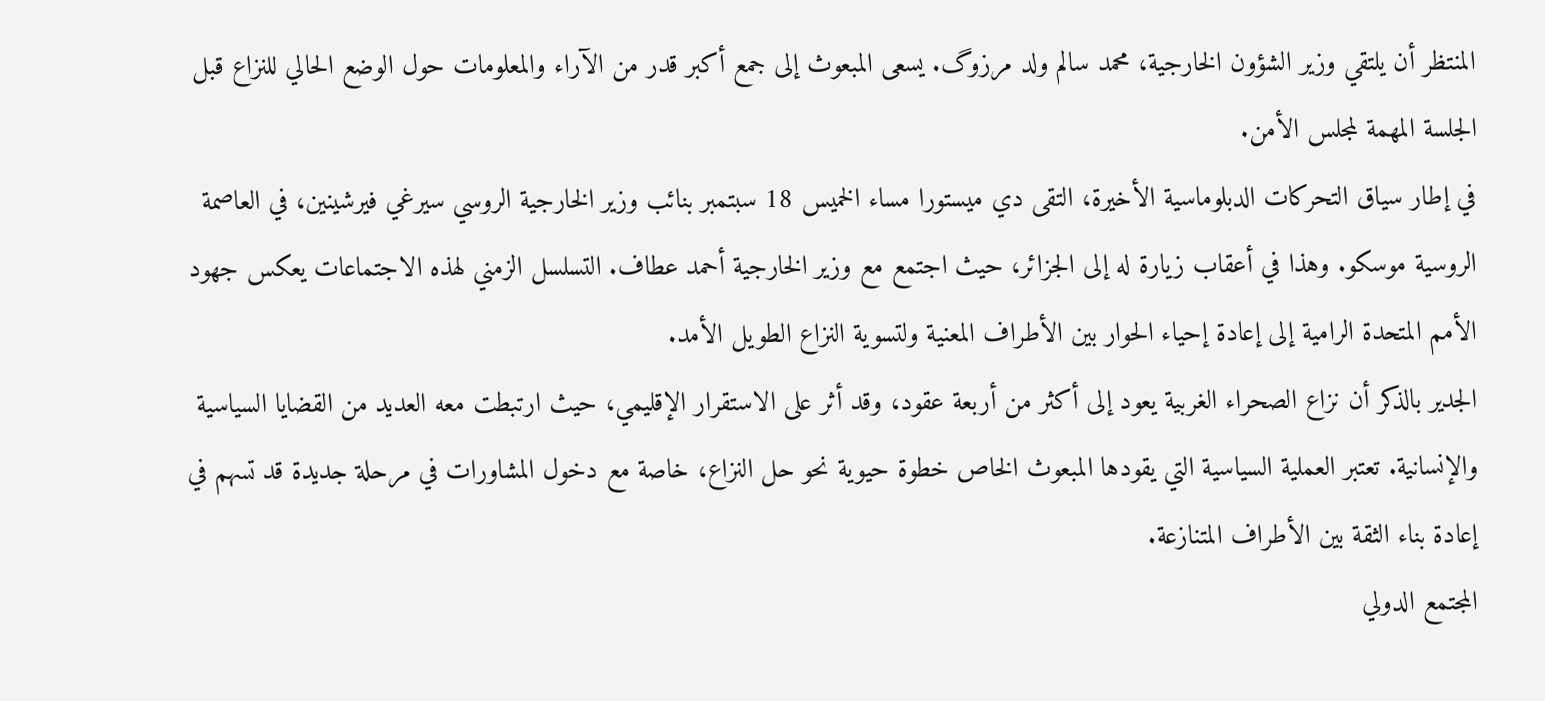المنتظر أن يلتقي وزير الشؤون الخارجية، محمد سالم ولد مرزوگ. يسعى المبعوث إلى جمع أكبر قدر من الآراء والمعلومات حول الوضع الحالي للنزاع قبل الجلسة المهمة لمجلس الأمن.
في إطار سياق التحركات الدبلوماسية الأخيرة، التقى دي ميستورا مساء الخميس 18 سبتمبر بنائب وزير الخارجية الروسي سيرغي فيرشينين، في العاصمة الروسية موسكو. وهذا في أعقاب زيارة له إلى الجزائر، حيث اجتمع مع وزير الخارجية أحمد عطاف. التسلسل الزمني لهذه الاجتماعات يعكس جهود الأمم المتحدة الرامية إلى إعادة إحياء الحوار بين الأطراف المعنية ولتسوية النزاع الطويل الأمد.
الجدير بالذكر أن نزاع الصحراء الغربية يعود إلى أكثر من أربعة عقود، وقد أثر على الاستقرار الإقليمي، حيث ارتبطت معه العديد من القضايا السياسية والإنسانية. تعتبر العملية السياسية التي يقودها المبعوث الخاص خطوة حيوية نحو حل النزاع، خاصة مع دخول المشاورات في مرحلة جديدة قد تسهم في إعادة بناء الثقة بين الأطراف المتنازعة.
المجتمع الدولي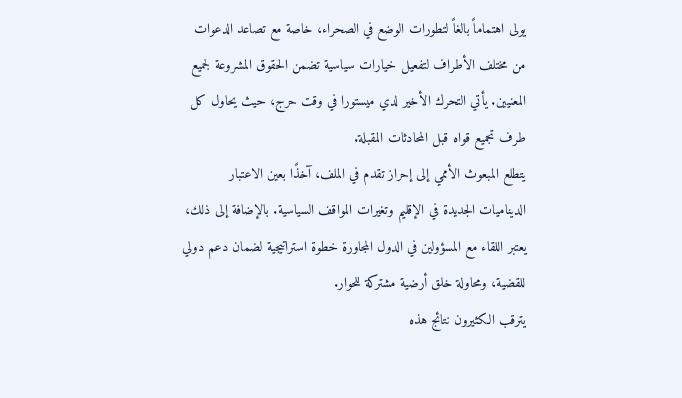يولى اهتماماً بالغاً لتطورات الوضع في الصحراء، خاصة مع تصاعد الدعوات من مختلف الأطراف لتفعيل خيارات سياسية تضمن الحقوق المشروعة لجميع المعنيين. يأتي التحرك الأخير لدي ميستورا في وقت حرج، حيث يحاول كل طرف تجميع قواه قبل المحادثات المقبلة.
يتطلع المبعوث الأممي إلى إحراز تقدم في الملف، آخذًا بعين الاعتبار الديناميات الجديدة في الإقليم وتغيرات المواقف السياسية. بالإضافة إلى ذلك، يعتبر اللقاء مع المسؤولين في الدول المجاورة خطوة استراتيجية لضمان دعم دولي للقضية، ومحاولة خلق أرضية مشتركة للحوار.
يترقب الكثيرون نتائج هذه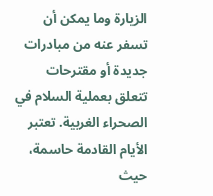الزيارة وما يمكن أن تسفر عنه من مبادرات جديدة أو مقترحات تتعلق بعملية السلام في الصحراء الغربية. تعتبر الأيام القادمة حاسمة، حيث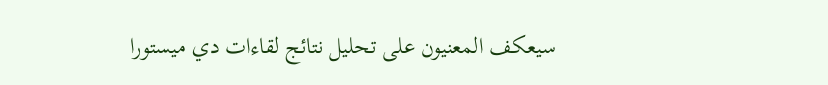سيعكف المعنيون على تحليل نتائج لقاءات دي ميستورا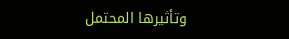وتأثيرها المحتمل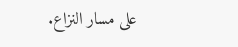على مسار النزاع.